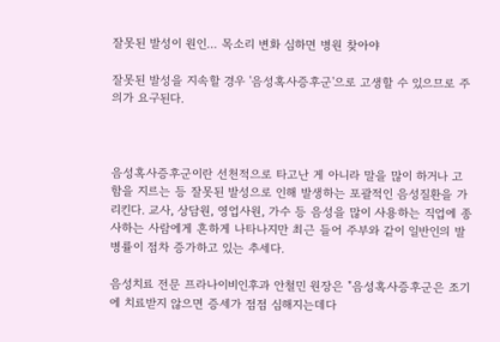잘못된 발성이 원인… 목소리 변화 심하면 병원 찾아야

잘못된 발성을 지속할 경우 '음성혹사증후군'으로 고생할 수 있으므로 주의가 요구된다.



음성혹사증후군이란 선천적으로 타고난 게 아니라 말을 많이 하거나 고함을 지르는 등 잘못된 발성으로 인해 발생하는 포괄적인 음성질환을 가리킨다. 교사, 상담원, 영업사원, 가수 등 음성을 많이 사용하는 직업에 종사하는 사람에게 흔하게 나타나지만 최근 들어 주부와 같이 일반인의 발병률이 점차 증가하고 있는 추세다.

음성치료 전문 프라나이비인후과 안철민 원장은 "음성혹사증후군은 조기에 치료받지 않으면 증세가 점점 심해지는데다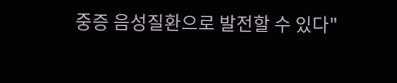중증 음성질환으로 발전할 수 있다"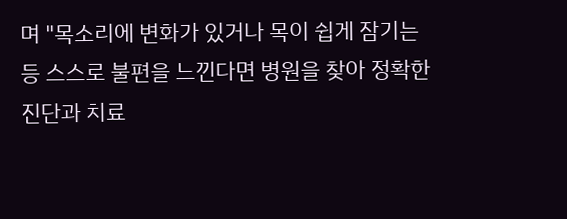며 "목소리에 변화가 있거나 목이 쉽게 잠기는 등 스스로 불편을 느낀다면 병원을 찾아 정확한 진단과 치료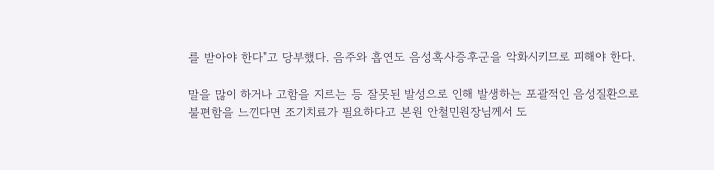를 받아야 한다"고 당부했다. 음주와 흡연도 음성혹사증후군을 악화시키므로 피해야 한다.

말을 많이 하거나 고함을 지르는 등 잘못된 발성으로 인해 발생하는 포괄적인 음성질환으로 불편함을 느낀다면 조기치료가 필요하다고 본원 안철민원장님께서 도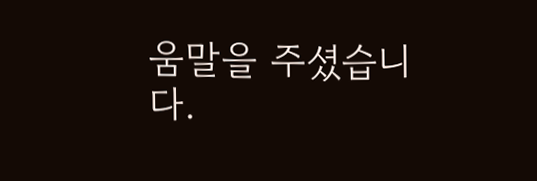움말을 주셨습니다.